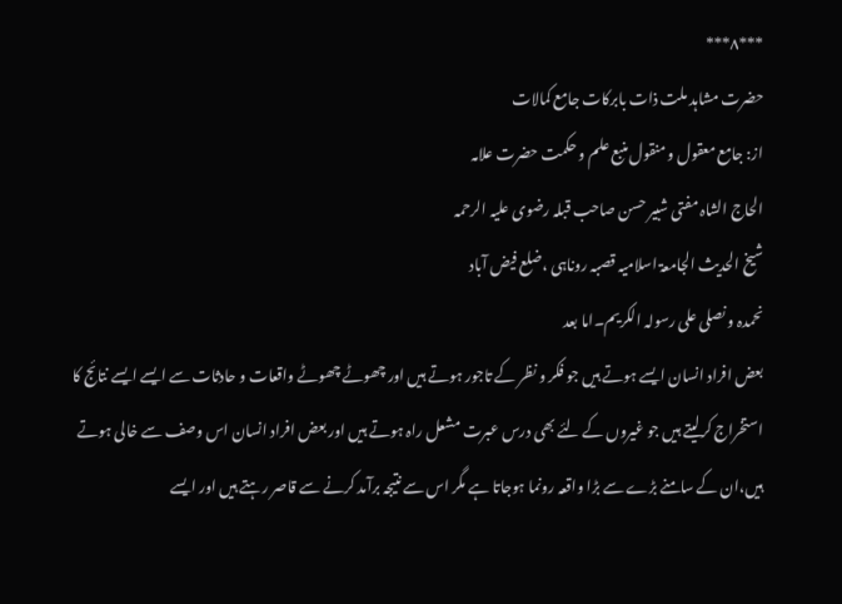***٨***
حضرت مشاہد ملت ذات بابرکات جامع کمالات
از: جامع معقول و منقول منبع علم و حکمت حضرت علامہ
الحاج الشاہ مفتی شبیر حسن صاحب قبلہ رضوی علیہ الرحمہ
شیخ الحدیث الجامعۃ اسلامیہ قصبہ روناہی ،ضلع فیض آباد
نحمدہ و نصلی علی رسولہ الکریم۔اما بعد
بعض افراد انسان ایسے ہوتے ہیں جو فکر و نظر کے تاجور ہوتے ہیں اور چھوٹے چھوٹے واقعات و حادثات سے ایسے ایسے نتائج کا استخراج کرلیتے ہیں جو غیروں کے لئے بھی درس عبرت مشعل راہ ہوتے ہیں اور بعض افراد انسان اس وصف سے خالی ہوتے ہیں،ان کے سامنے بڑے سے بڑا واقعہ رونما ہوجاتا ہے مگر اس سے نتیجہ برآمد کرنے سے قاصر رہتے ہیں اور ایسے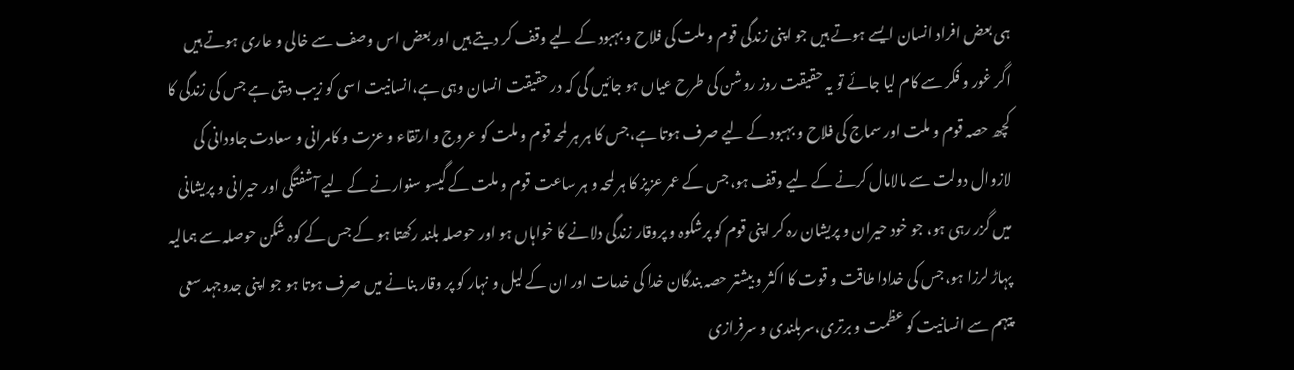ہی بعض افراد انسان ایسے ہوتے ہیں جو اپنی زندگی قوم و ملت کی فلاح و بہبود کے لیے وقف کر دیتے ہیں اور بعض اس وصف سے خالی و عاری ہوتے ہیں اگر غور و فکر سے کام لیا جائے تو یہ حقیقت روز روشن کی طرح عیاں ہو جائیں گی کہ در حقیقت انسان وہی ہے،انسانیت اسی کو زیب دیتی ہے جس کی زندگی کا کچھ حصہ قوم و ملت اور سماج کی فلاح و بہبود کے لیے صرف ہوتا ہے،جس کا ہر ہر لمحہ قوم و ملت کو عروج و ارتقاء و عزت و کامرانی و سعادت جاودانی کی لازوال دولت سے مالامال کرنے کے لیے وقف ہو،جس کے عمر عزیز کا ہر لمحہ و ہر ساعت قوم و ملت کے گیسو سنوارنے کے لیے آشفتگی اور حیرانی و پریشانی میں گزر رہی ہو، جو خود حیران و پریشان رہ کر اپنی قوم کو پرشکوہ و پروقار زندگی دلانے کا خواہاں ہو اور حوصلہ بلند رکھتا ہو کے جس کے کوہ شکن حوصلہ سے ہمالیہ پہاڑ لرزا ہو،جس کی خدادا طاقت و قوت کا اکثر و بیشتر حصہ بندگان خدا کی خدمات اور ان کے لیل و نہار کو پر وقار بنانے میں صرف ہوتا ہو جو اپنی جدوجہد سعی پیہم سے انسانیت کو عظمت و برتری،سربلندی و سرفرازی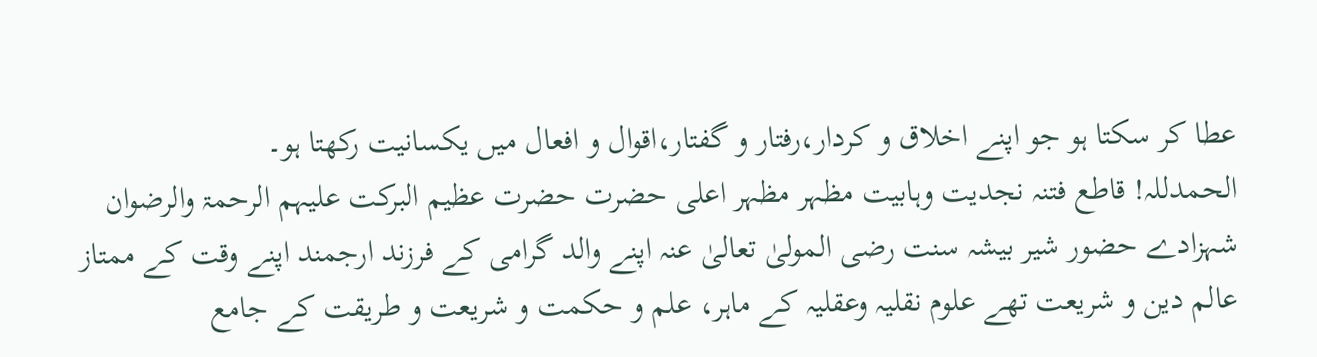عطا کر سکتا ہو جو اپنے اخلاق و کردار،رفتار و گفتار،اقوال و افعال میں یکسانیت رکھتا ہو۔
الحمدللہ! قاطع فتنہ نجدیت وہابیت مظہر مظہر اعلی حضرت حضرت عظیم البرکت علیہم الرحمۃ والرضوان شہزادے حضور شیر بیشہ سنت رضی المولیٰ تعالیٰ عنہ اپنے والد گرامی کے فرزند ارجمند اپنے وقت کے ممتاز عالم دین و شریعت تھے علوم نقلیہ وعقلیہ کے ماہر، علم و حکمت و شریعت و طریقت کے جامع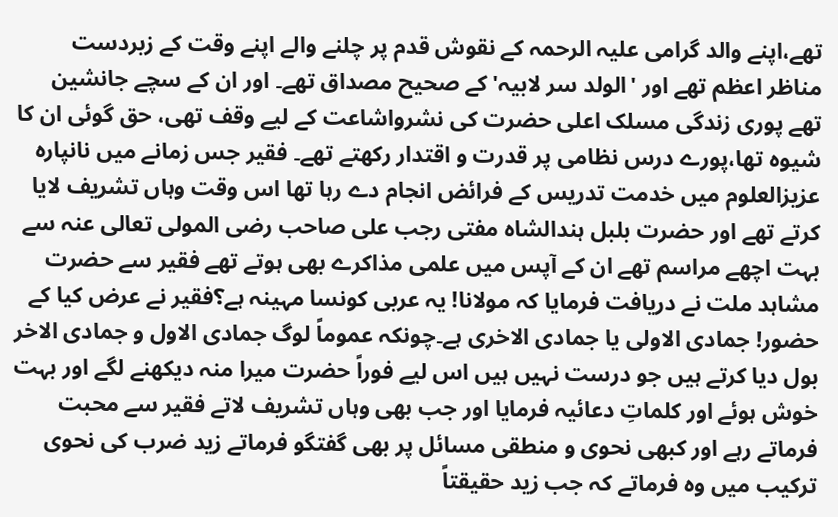تھے،اپنے والد گرامی علیہ الرحمہ کے نقوش قدم پر چلنے والے اپنے وقت کے زبردست مناظر اعظم تھے اور 'الولد سر لابیہ'کے صحیح مصداق تھے۔ اور ان کے سچے جانشین تھے پوری زندگی مسلک اعلی حضرت کی نشرواشاعت کے لیے وقف تھی، حق گوئی ان کا شیوہ تھا،پورے درس نظامی پر قدرت و اقتدار رکھتے تھے۔ فقیر جس زمانے میں نانپارہ عزیزالعلوم میں خدمت تدریس کے فرائض انجام دے رہا تھا اس وقت وہاں تشریف لایا کرتے تھے اور حضرت بلبل ہندالشاہ مفتی رجب علی صاحب رضی المولی تعالی عنہ سے بہت اچھے مراسم تھے ان کے آپس میں علمی مذاکرے بھی ہوتے تھے فقیر سے حضرت مشاہد ملت نے دریافت فرمایا کہ مولانا! یہ عربی کونسا مہینہ ہے؟فقیر نے عرض کیا کے حضور! جمادی الاولی یا جمادی الاخری ہے۔چونکہ عموماً لوگ جمادی الاول و جمادی الاخر بول دیا کرتے ہیں جو درست نہیں ہیں اس لیے فوراً حضرت میرا منہ دیکھنے لگے اور بہت خوش ہوئے اور کلماتِ دعائیہ فرمایا اور جب بھی وہاں تشریف لاتے فقیر سے محبت فرماتے رہے اور کبھی نحوی و منطقی مسائل پر بھی گفتگو فرماتے زید ضرب کی نحوی ترکیب میں وہ فرماتے کہ جب زید حقیقتاً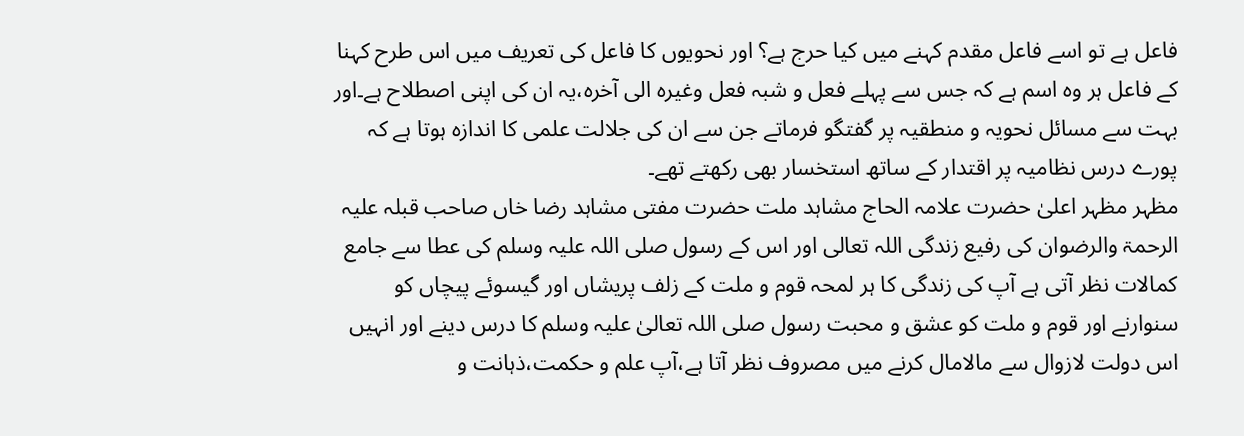فاعل ہے تو اسے فاعل مقدم کہنے میں کیا حرج ہے؟ اور نحویوں کا فاعل کی تعریف میں اس طرح کہنا کے فاعل ہر وہ اسم ہے کہ جس سے پہلے فعل و شبہ فعل وغیرہ الی آخرہ،یہ ان کی اپنی اصطلاح ہے۔اور بہت سے مسائل نحویہ و منطقیہ پر گفتگو فرماتے جن سے ان کی جلالت علمی کا اندازہ ہوتا ہے کہ پورے درس نظامیہ پر اقتدار کے ساتھ استخسار بھی رکھتے تھے۔
مظہر مظہر اعلیٰ حضرت علامہ الحاج مشاہد ملت حضرت مفتی مشاہد رضا خاں صاحب قبلہ علیہ الرحمۃ والرضوان کی رفیع زندگی اللہ تعالی اور اس کے رسول صلی اللہ علیہ وسلم کی عطا سے جامع کمالات نظر آتی ہے آپ کی زندگی کا ہر لمحہ قوم و ملت کے زلف پریشاں اور گیسوئے پیچاں کو سنوارنے اور قوم و ملت کو عشق و محبت رسول صلی اللہ تعالیٰ علیہ وسلم کا درس دینے اور انہیں اس دولت لازوال سے مالامال کرنے میں مصروف نظر آتا ہے،آپ علم و حکمت،ذہانت و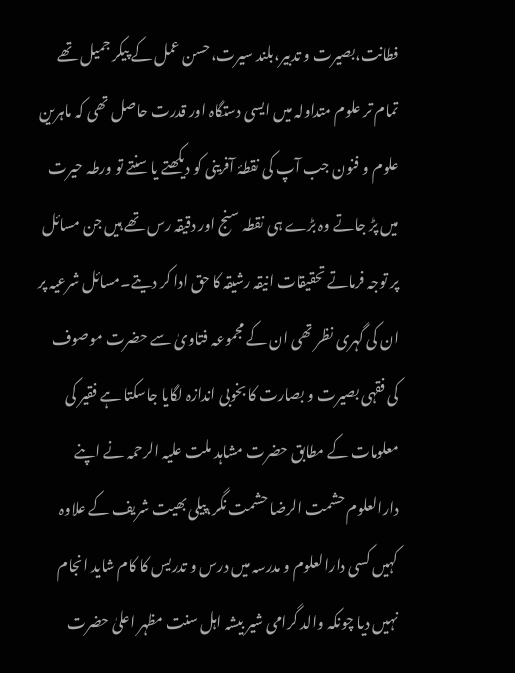فطانت،بصیرت و تدبیر،بلند سیرت،حسن عمل کے پیکر جمیل تھے تمام تر علوم متداولہ میں ایسی دستگاہ اور قدرت حاصل تھی کہ ماہرین علوم و فنون جب آپ کی نقطۂ آفرینی کو دیکھتے یا سنتے تو ورطہ حیرت میں پڑ جاتے وہ بڑے ہی نقطہ سنج اور دقیقہ رس تھے ہیں جن مسائل پر توجہ فرماتے تحقیقات انيقہ رشیقہ کا حق ادا کر دیتے۔مسائل شرعیہ پر ان کی گہری نظر تھی ان کے مجموعہ فتاویٰ سے حضرت موصوف کی فقہی بصیرت و بصارت کا بخوبی اندازہ لگایا جاسکتا ہے فقیر کی معلومات کے مطابق حضرت مشاہد ملت علیہ الرحمہ نے اپنے دارالعلوم حشمت الرضا حشمت نگر،پیلی بھیت شریف کے علاوہ کہیں کسی دارالعلوم و مدرسہ میں درس و تدریس کا کام شاید انجام نہیں دیا چونکہ والد گرامی شیر بیشہ اہل سنت مظہر اعلیٰ حضرت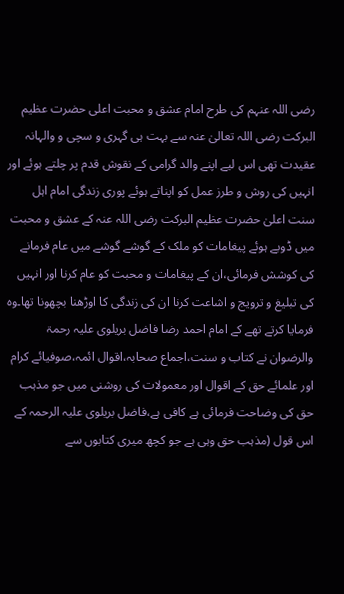رضی اللہ عنہم کی طرح امام عشق و محبت اعلی حضرت عظیم البرکت رضی اللہ تعالیٰ عنہ سے بہت ہی گہری و سچی و والہانہ عقیدت تھی اس لیے اپنے والد گرامی کے نقوش قدم پر چلتے ہوئے اور انہیں کی روش و طرز عمل کو اپناتے ہوئے پوری زندگی امام اہل سنت اعلیٰ حضرت عظیم البرکت رضی اللہ عنہ کے عشق و محبت میں ڈوبے ہوئے پیغامات کو ملک کے گوشے گوشے میں عام فرمانے کی کوشش فرمائی،ان کے پیغامات و محبت کو عام کرنا اور انہیں کی تبلیغ و ترویج و اشاعت کرنا ان کی زندگی کا اوڑھنا بچھونا تھا۔وہ فرمایا کرتے تھے کے امام احمد رضا فاضل بریلوی علیہ رحمۃ والرضوان نے کتاب و سنت،اجماع صحابہ،اقوال ائمہ،صوفیائے کرام اور علمائے حق کے اقوال اور معمولات کی روشنی میں جو مذہب حق کی وضاحت فرمائی ہے کافی ہے،فاضل بریلوی علیہ الرحمہ کے اس قول (مذہب حق وہی ہے جو کچھ میری کتابوں سے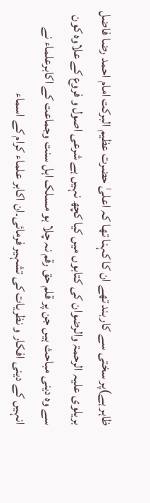ظاہر ہے)پر سختی سے کاربند تھے ان کا کہنا تھا کہ اعلیٰ حضرت عظیم البرکت امام احمد رضا فاضل بریلوی علیہ الرحمۃ والرضوان کی کتابوں میں کیا کچھ نہیں ہے شرعی اصول و فروع کے علاوہ کون سے وہ دینی مباحث ہیں جن پر قلم حق رقم نہ چلا ہو مسلک اہل سنت وجماعت کے اکابرعلماء نے انہیں کے دینی افکار و نظریات کی تشہیر فرمائی۔ان اکابر علماء کرام کے اسماء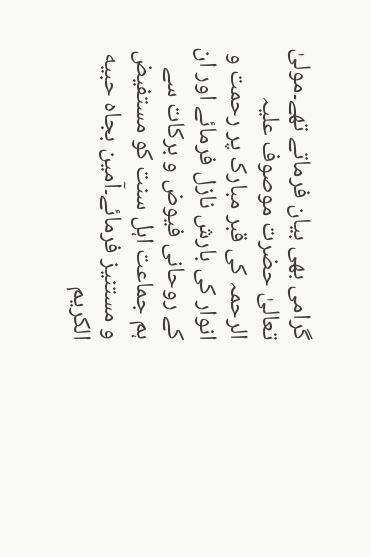گرامی بھی بیان فرماتے تھے۔مولیٰ تعالیٰ حضرت موصوف علیہ الرحمہ کی قبر مبارک پر رحمت و انوار کی بارش نازل فرمائے اور ان کے روحانی فیوض و برکات سے ہم جماعت اہل سنت کو مستفیض و مستنیز فرمائے۔آمین بجاہ حبیه الکریم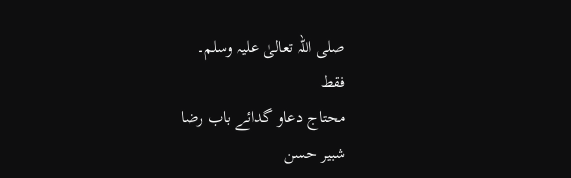صلی اللہ تعالیٰ علیہ وسلم۔
فقط
محتاج دعاو گدائے باب رضا
شبیر حسن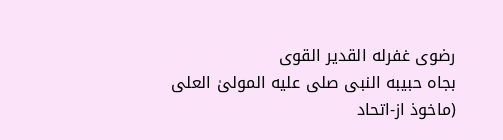رضوی غفرله القدیر القوی
بجاہ حبیبه النبی صلی علیه المولیٰ العلی
(ماخوذ از-اتحاد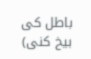باطل کی بیخ کنی)